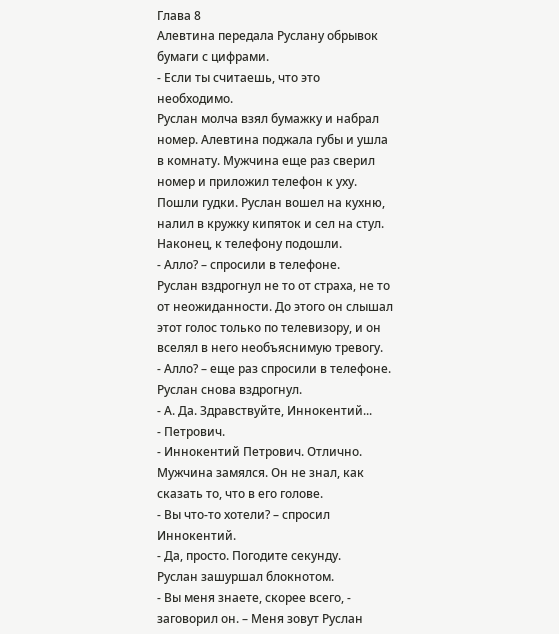Глава 8
Алевтина передала Руслану обрывок бумаги с цифрами.
- Если ты считаешь, что это необходимо.
Руслан молча взял бумажку и набрал номер. Алевтина поджала губы и ушла в комнату. Мужчина еще раз сверил номер и приложил телефон к уху. Пошли гудки. Руслан вошел на кухню, налил в кружку кипяток и сел на стул. Наконец, к телефону подошли.
- Алло? – спросили в телефоне.
Руслан вздрогнул не то от страха, не то от неожиданности. До этого он слышал этот голос только по телевизору, и он вселял в него необъяснимую тревогу.
- Алло? – еще раз спросили в телефоне. Руслан снова вздрогнул.
- А. Да. Здравствуйте, Иннокентий...
- Петрович.
- Иннокентий Петрович. Отлично.
Мужчина замялся. Он не знал, как сказать то, что в его голове.
- Вы что-то хотели? – спросил Иннокентий.
- Да, просто. Погодите секунду.
Руслан зашуршал блокнотом.
- Вы меня знаете, скорее всего, - заговорил он. – Меня зовут Руслан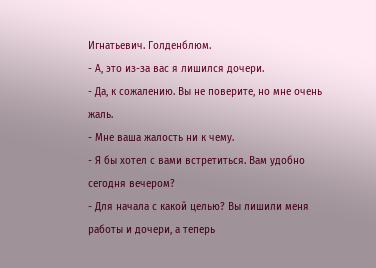Игнатьевич. Голденблюм.
- А, это из-за вас я лишился дочери.
- Да, к сожалению. Вы не поверите, но мне очень жаль.
- Мне ваша жалость ни к чему.
- Я бы хотел с вами встретиться. Вам удобно сегодня вечером?
- Для начала с какой целью? Вы лишили меня работы и дочери, а теперь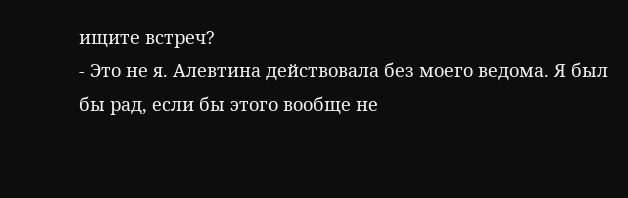ищите встреч?
- Это не я. Алевтина действовала без моего ведома. Я был бы рад, если бы этого вообще не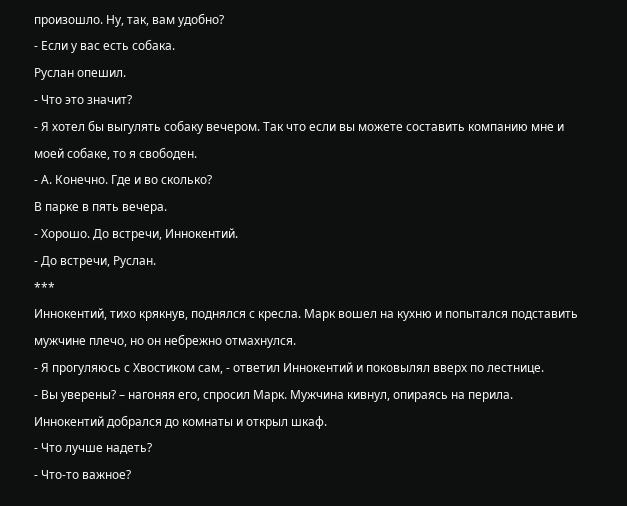произошло. Ну, так, вам удобно?
- Если у вас есть собака.
Руслан опешил.
- Что это значит?
- Я хотел бы выгулять собаку вечером. Так что если вы можете составить компанию мне и моей собаке, то я свободен.
- А. Конечно. Где и во сколько?
В парке в пять вечера.
- Хорошо. До встречи, Иннокентий.
- До встречи, Руслан.
***
Иннокентий, тихо крякнув, поднялся с кресла. Марк вошел на кухню и попытался подставить мужчине плечо, но он небрежно отмахнулся.
- Я прогуляюсь с Хвостиком сам, - ответил Иннокентий и поковылял вверх по лестнице.
- Вы уверены? – нагоняя его, спросил Марк. Мужчина кивнул, опираясь на перила.
Иннокентий добрался до комнаты и открыл шкаф.
- Что лучше надеть?
- Что-то важное?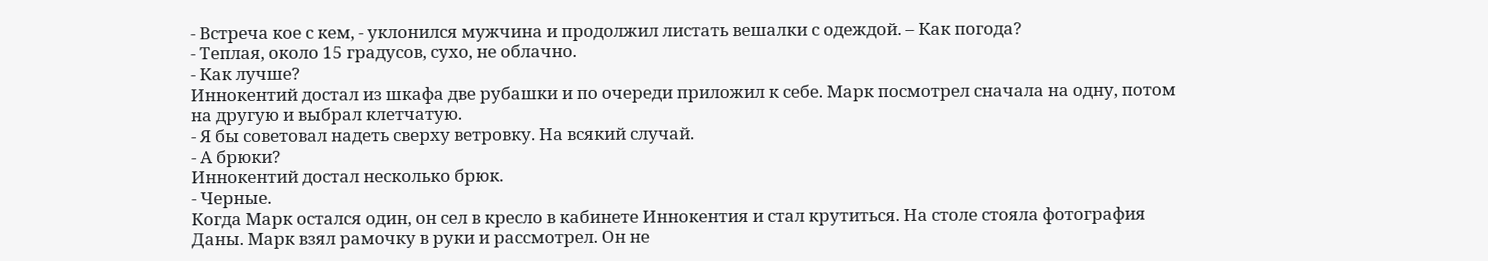- Встреча кое с кем, - уклонился мужчина и продолжил листать вешалки с одеждой. – Как погода?
- Теплая, около 15 градусов, сухо, не облачно.
- Как лучше?
Иннокентий достал из шкафа две рубашки и по очереди приложил к себе. Марк посмотрел сначала на одну, потом на другую и выбрал клетчатую.
- Я бы советовал надеть сверху ветровку. На всякий случай.
- А брюки?
Иннокентий достал несколько брюк.
- Черные.
Когда Марк остался один, он сел в кресло в кабинете Иннокентия и стал крутиться. На столе стояла фотография Даны. Марк взял рамочку в руки и рассмотрел. Он не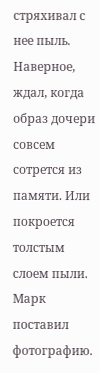стряхивал с нее пыль. Наверное, ждал, когда образ дочери совсем сотрется из памяти. Или покроется толстым слоем пыли. Марк поставил фотографию.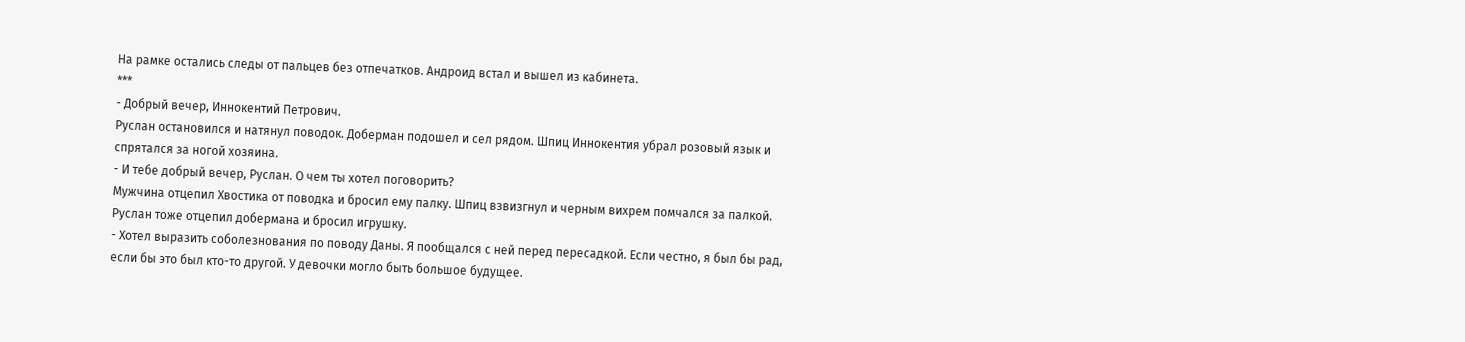На рамке остались следы от пальцев без отпечатков. Андроид встал и вышел из кабинета.
***
- Добрый вечер, Иннокентий Петрович.
Руслан остановился и натянул поводок. Доберман подошел и сел рядом. Шпиц Иннокентия убрал розовый язык и спрятался за ногой хозяина.
- И тебе добрый вечер, Руслан. О чем ты хотел поговорить?
Мужчина отцепил Хвостика от поводка и бросил ему палку. Шпиц взвизгнул и черным вихрем помчался за палкой. Руслан тоже отцепил добермана и бросил игрушку.
- Хотел выразить соболезнования по поводу Даны. Я пообщался с ней перед пересадкой. Если честно, я был бы рад, если бы это был кто-то другой. У девочки могло быть большое будущее.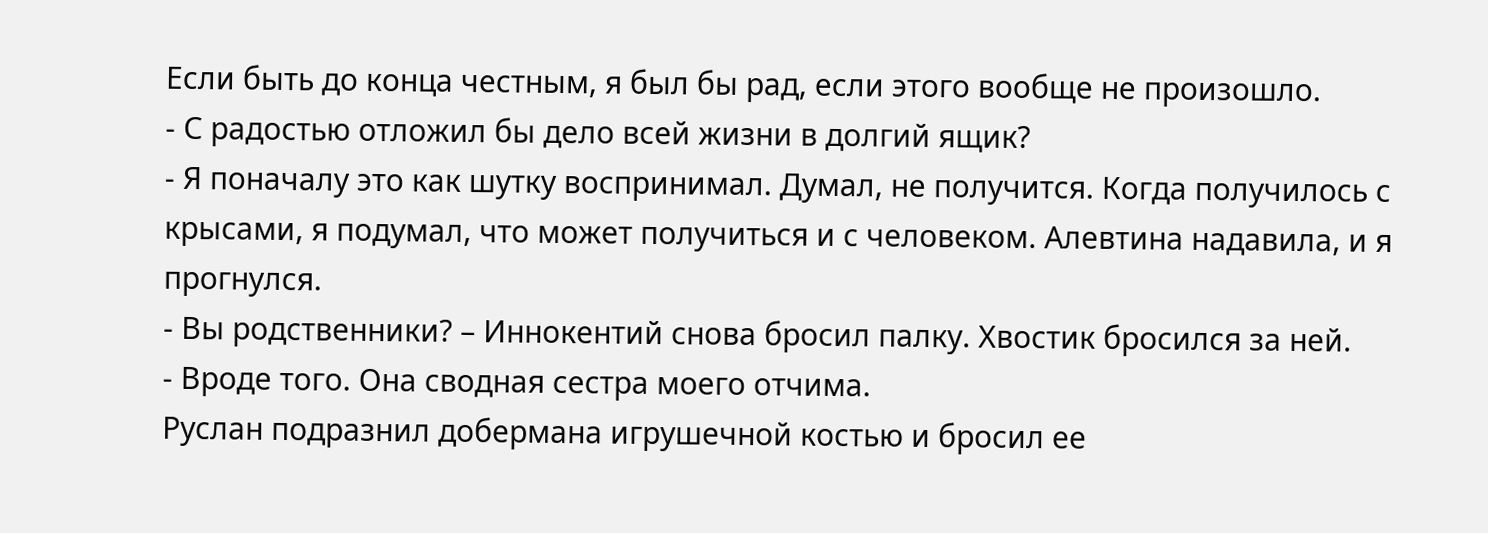Если быть до конца честным, я был бы рад, если этого вообще не произошло.
- С радостью отложил бы дело всей жизни в долгий ящик?
- Я поначалу это как шутку воспринимал. Думал, не получится. Когда получилось с крысами, я подумал, что может получиться и с человеком. Алевтина надавила, и я прогнулся.
- Вы родственники? – Иннокентий снова бросил палку. Хвостик бросился за ней.
- Вроде того. Она сводная сестра моего отчима.
Руслан подразнил добермана игрушечной костью и бросил ее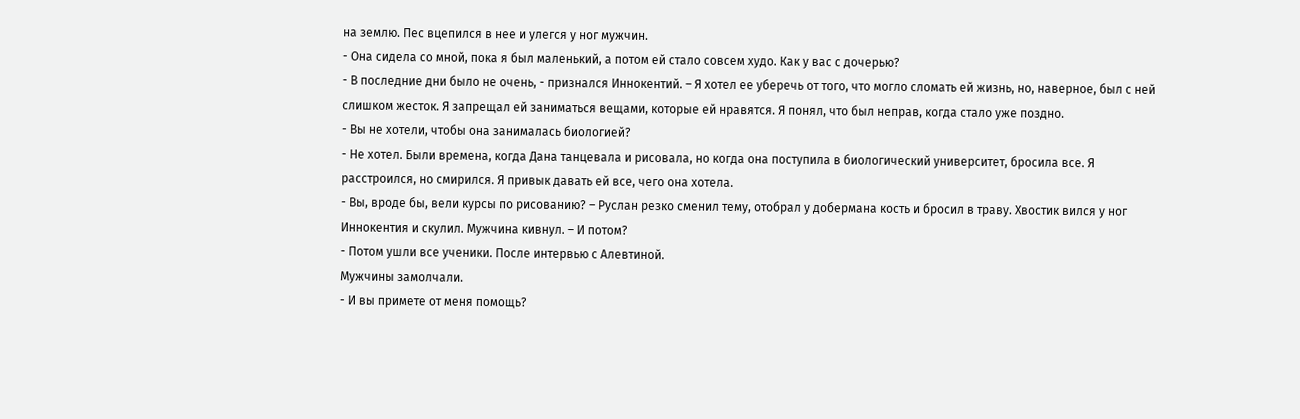на землю. Пес вцепился в нее и улегся у ног мужчин.
- Она сидела со мной, пока я был маленький, а потом ей стало совсем худо. Как у вас с дочерью?
- В последние дни было не очень, - признался Иннокентий. – Я хотел ее уберечь от того, что могло сломать ей жизнь, но, наверное, был с ней слишком жесток. Я запрещал ей заниматься вещами, которые ей нравятся. Я понял, что был неправ, когда стало уже поздно.
- Вы не хотели, чтобы она занималась биологией?
- Не хотел. Были времена, когда Дана танцевала и рисовала, но когда она поступила в биологический университет, бросила все. Я расстроился, но смирился. Я привык давать ей все, чего она хотела.
- Вы, вроде бы, вели курсы по рисованию? – Руслан резко сменил тему, отобрал у добермана кость и бросил в траву. Хвостик вился у ног Иннокентия и скулил. Мужчина кивнул. – И потом?
- Потом ушли все ученики. После интервью с Алевтиной.
Мужчины замолчали.
- И вы примете от меня помощь?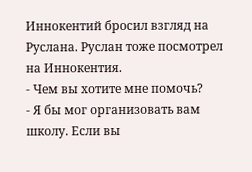Иннокентий бросил взгляд на Руслана. Руслан тоже посмотрел на Иннокентия.
- Чем вы хотите мне помочь?
- Я бы мог организовать вам школу. Если вы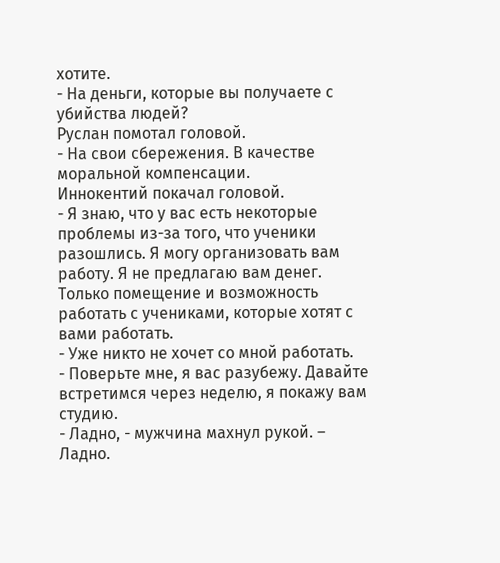хотите.
- На деньги, которые вы получаете с убийства людей?
Руслан помотал головой.
- На свои сбережения. В качестве моральной компенсации.
Иннокентий покачал головой.
- Я знаю, что у вас есть некоторые проблемы из-за того, что ученики разошлись. Я могу организовать вам работу. Я не предлагаю вам денег. Только помещение и возможность работать с учениками, которые хотят с вами работать.
- Уже никто не хочет со мной работать.
- Поверьте мне, я вас разубежу. Давайте встретимся через неделю, я покажу вам студию.
- Ладно, - мужчина махнул рукой. – Ладно.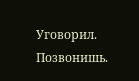Уговорил. Позвонишь.